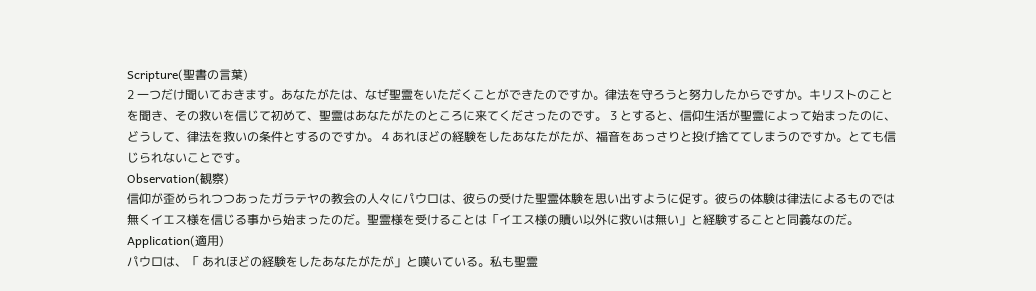Scripture(聖書の言葉)
2 一つだけ聞いておきます。あなたがたは、なぜ聖霊をいただくことができたのですか。律法を守ろうと努力したからですか。キリストのことを聞き、その救いを信じて初めて、聖霊はあなたがたのところに来てくださったのです。 3 とすると、信仰生活が聖霊によって始まったのに、どうして、律法を救いの条件とするのですか。 4 あれほどの経験をしたあなたがたが、福音をあっさりと投げ捨ててしまうのですか。とても信じられないことです。
Observation(観察)
信仰が歪められつつあったガラテヤの教会の人々にパウロは、彼らの受けた聖霊体験を思い出すように促す。彼らの体験は律法によるものでは無くイエス様を信じる事から始まったのだ。聖霊様を受けることは「イエス様の贖い以外に救いは無い」と経験することと同義なのだ。
Application(適用)
パウロは、「 あれほどの経験をしたあなたがたが」と嘆いている。私も聖霊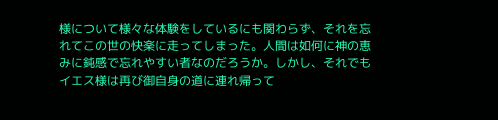様について様々な体験をしているにも関わらず、それを忘れてこの世の快楽に走ってしまった。人間は如何に神の恵みに鈍感で忘れやすい者なのだろうか。しかし、それでもイエス様は再び御自身の道に連れ帰って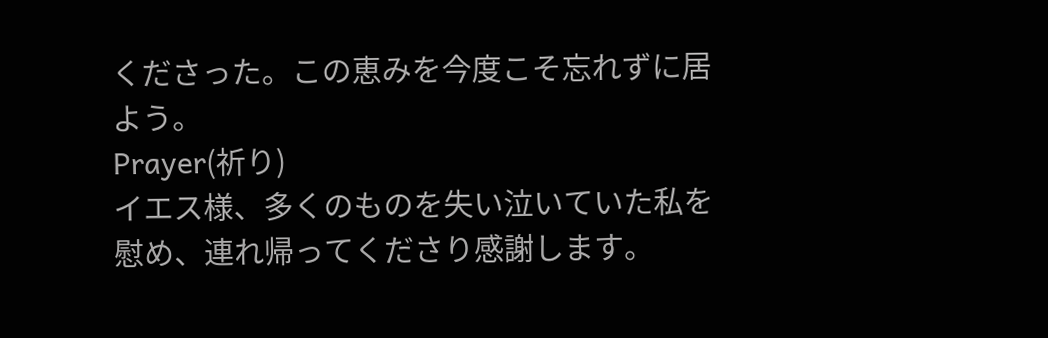くださった。この恵みを今度こそ忘れずに居よう。
Prayer(祈り)
イエス様、多くのものを失い泣いていた私を慰め、連れ帰ってくださり感謝します。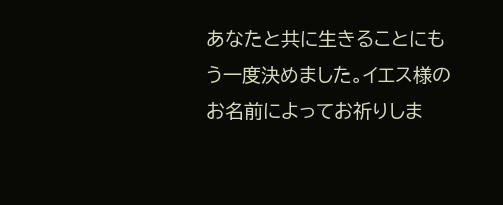あなたと共に生きることにもう一度決めました。イエス様のお名前によってお祈りしま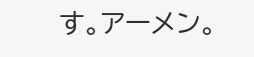す。アーメン。